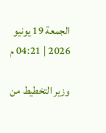الجمعة 19 يونيو 2026 | 04:21 م

وزير التخطيط من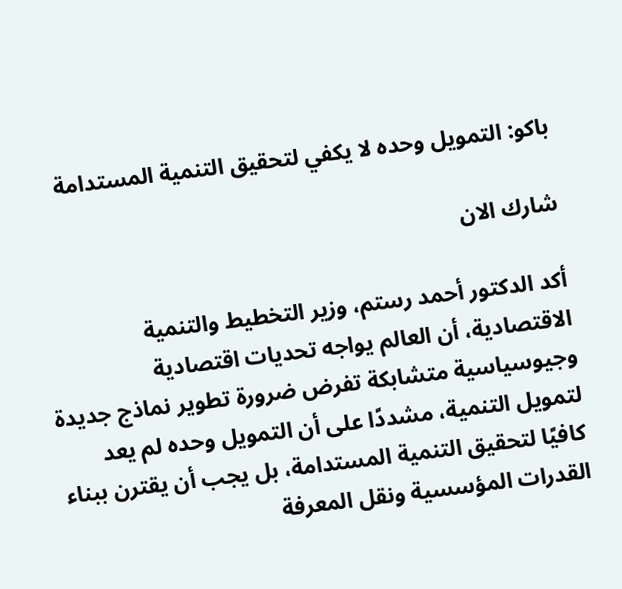باكو: التمويل وحده لا يكفي لتحقيق التنمية المستدامة

شارك الان

أكد الدكتور أحمد رستم، وزير التخطيط والتنمية الاقتصادية، أن العالم يواجه تحديات اقتصادية وجيوسياسية متشابكة تفرض ضرورة تطوير نماذج جديدة لتمويل التنمية، مشددًا على أن التمويل وحده لم يعد كافيًا لتحقيق التنمية المستدامة، بل يجب أن يقترن ببناء القدرات المؤسسية ونقل المعرفة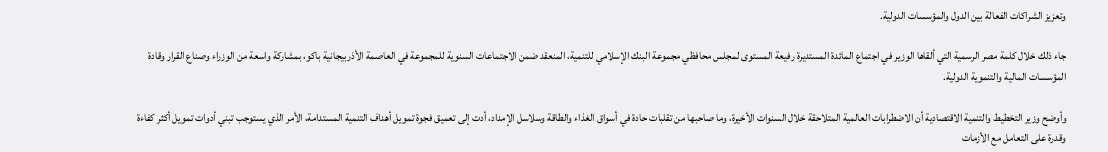وتعزيز الشراكات الفعالة بين الدول والمؤسسات الدولية.

جاء ذلك خلال كلمة مصر الرسمية التي ألقاها الوزير في اجتماع المائدة المستديرة رفيعة المستوى لمجلس محافظي مجموعة البنك الإسلامي للتنمية، المنعقد ضمن الاجتماعات السنوية للمجموعة في العاصمة الأذربيجانية باكو، بمشاركة واسعة من الوزراء وصناع القرار وقادة المؤسسات المالية والتنموية الدولية.

وأوضح وزير التخطيط والتنمية الاقتصادية أن الاضطرابات العالمية المتلاحقة خلال السنوات الأخيرة، وما صاحبها من تقلبات حادة في أسواق الغذاء والطاقة وسلاسل الإمداد، أدت إلى تعميق فجوة تمويل أهداف التنمية المستدامة، الأمر الذي يستوجب تبني أدوات تمويل أكثر كفاءة وقدرة على التعامل مع الأزمات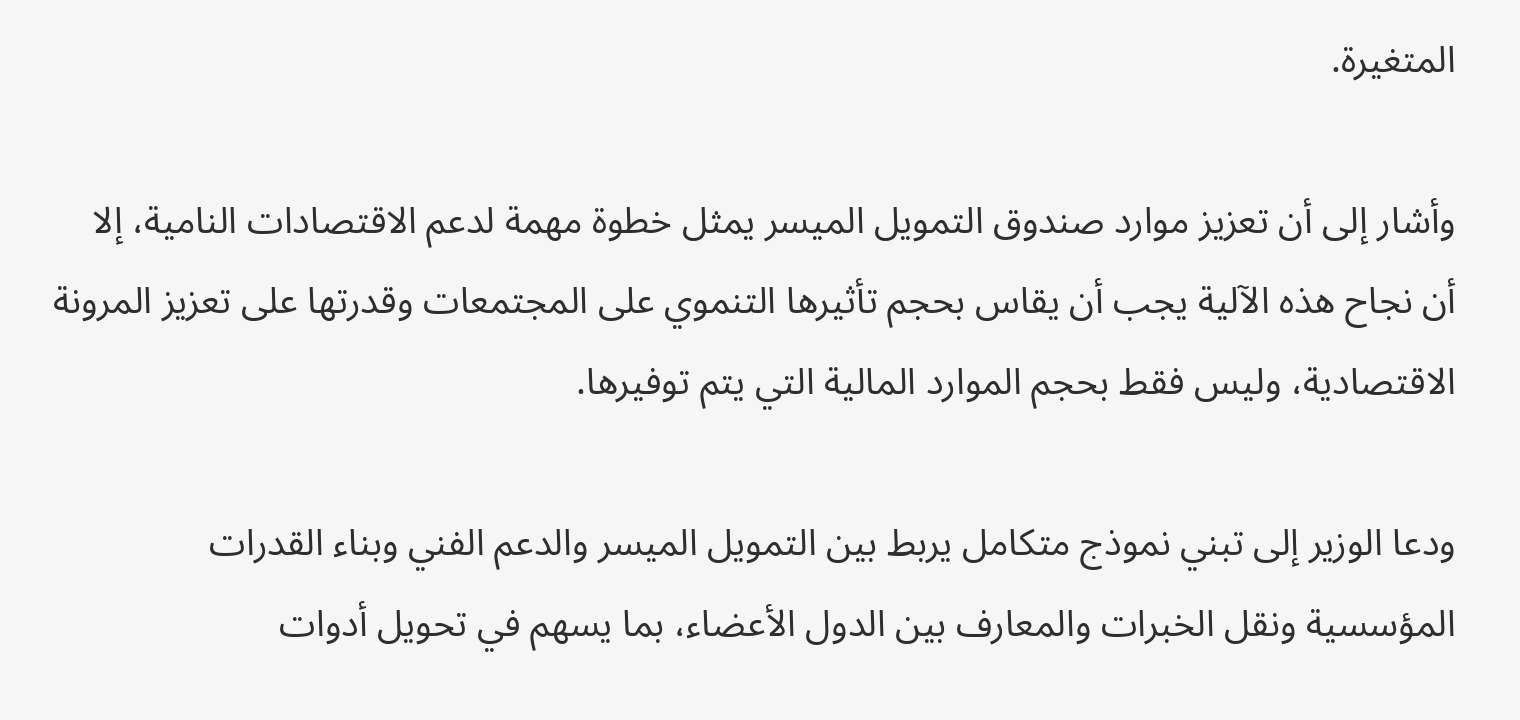المتغيرة.

وأشار إلى أن تعزيز موارد صندوق التمويل الميسر يمثل خطوة مهمة لدعم الاقتصادات النامية، إلا أن نجاح هذه الآلية يجب أن يقاس بحجم تأثيرها التنموي على المجتمعات وقدرتها على تعزيز المرونة الاقتصادية، وليس فقط بحجم الموارد المالية التي يتم توفيرها.

ودعا الوزير إلى تبني نموذج متكامل يربط بين التمويل الميسر والدعم الفني وبناء القدرات المؤسسية ونقل الخبرات والمعارف بين الدول الأعضاء، بما يسهم في تحويل أدوات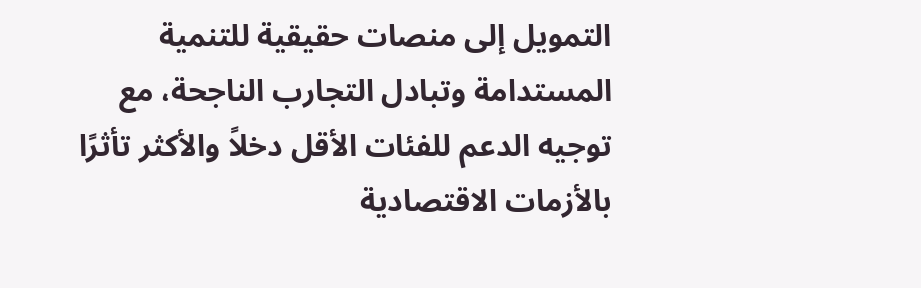التمويل إلى منصات حقيقية للتنمية المستدامة وتبادل التجارب الناجحة، مع توجيه الدعم للفئات الأقل دخلاً والأكثر تأثرًا بالأزمات الاقتصادية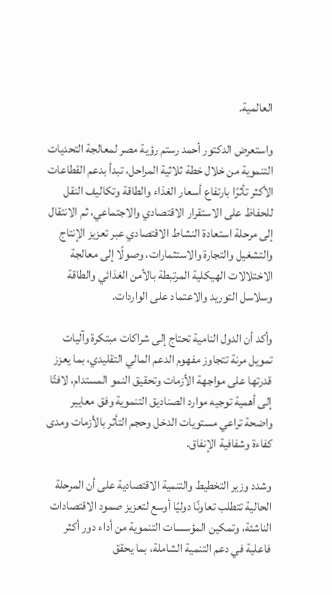العالمية.

واستعرض الدكتور أحمد رستم رؤية مصر لمعالجة التحديات التنموية من خلال خطة ثلاثية المراحل، تبدأ بدعم القطاعات الأكثر تأثرًا بارتفاع أسعار الغذاء والطاقة وتكاليف النقل للحفاظ على الاستقرار الاقتصادي والاجتماعي، ثم الانتقال إلى مرحلة استعادة النشاط الاقتصادي عبر تعزيز الإنتاج والتشغيل والتجارة والاستثمارات، وصولًا إلى معالجة الاختلالات الهيكلية المرتبطة بالأمن الغذائي والطاقة وسلاسل التوريد والاعتماد على الواردات.

وأكد أن الدول النامية تحتاج إلى شراكات مبتكرة وآليات تمويل مرنة تتجاوز مفهوم الدعم المالي التقليدي، بما يعزز قدرتها على مواجهة الأزمات وتحقيق النمو المستدام، لافتًا إلى أهمية توجيه موارد الصناديق التنموية وفق معايير واضحة تراعي مستويات الدخل وحجم التأثر بالأزمات ومدى كفاءة وشفافية الإنفاق.

وشدد وزير التخطيط والتنمية الاقتصادية على أن المرحلة الحالية تتطلب تعاونًا دوليًا أوسع لتعزيز صمود الاقتصادات الناشئة، وتمكين المؤسسات التنموية من أداء دور أكثر فاعلية في دعم التنمية الشاملة، بما يحقق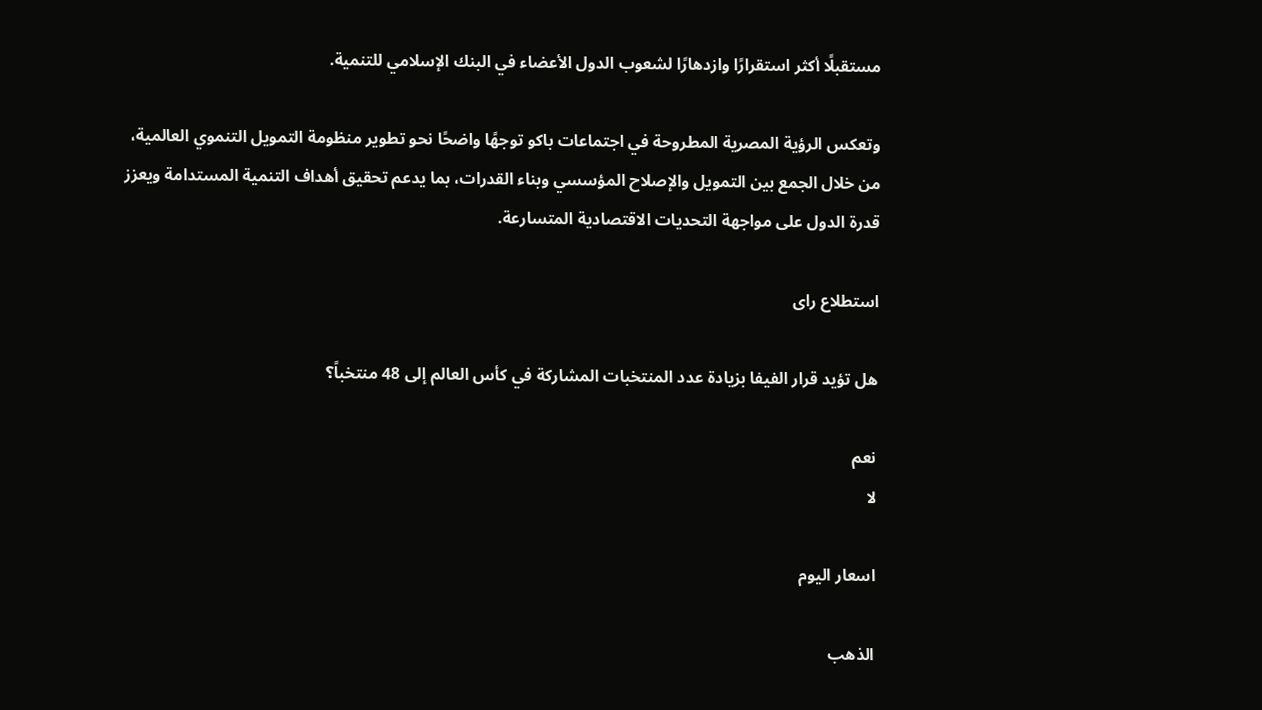مستقبلًا أكثر استقرارًا وازدهارًا لشعوب الدول الأعضاء في البنك الإسلامي للتنمية.

وتعكس الرؤية المصرية المطروحة في اجتماعات باكو توجهًا واضحًا نحو تطوير منظومة التمويل التنموي العالمية، من خلال الجمع بين التمويل والإصلاح المؤسسي وبناء القدرات، بما يدعم تحقيق أهداف التنمية المستدامة ويعزز قدرة الدول على مواجهة التحديات الاقتصادية المتسارعة.

استطلاع راى

هل تؤيد قرار الفيفا بزيادة عدد المنتخبات المشاركة في كأس العالم إلى 48 منتخباً؟

نعم
لا

اسعار اليوم

الذهب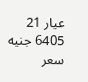عيار 21 6405 جنيه
سعر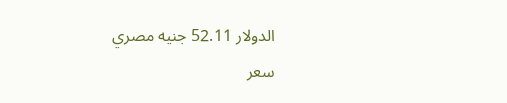الدولار 52.11 جنيه مصري
سعر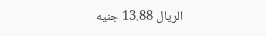الريال 13.88 جنيه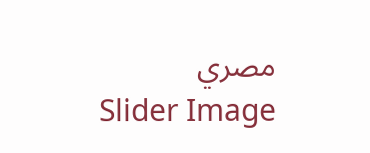مصري
Slider Image